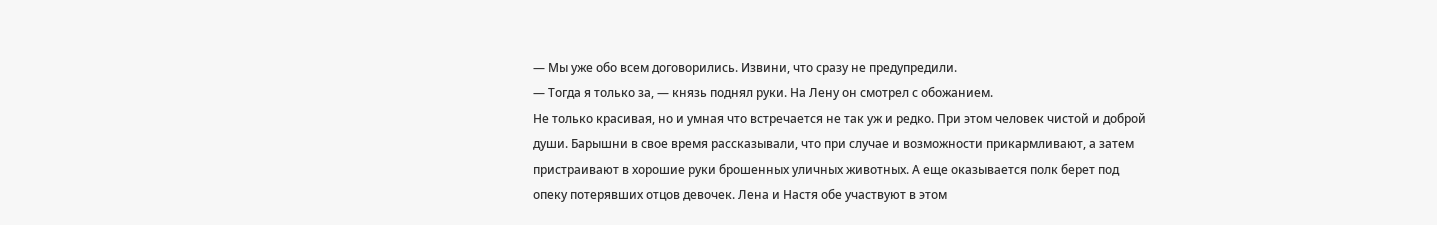— Мы уже обо всем договорились. Извини, что сразу не предупредили.
— Тогда я только за, — князь поднял руки. На Лену он смотрел с обожанием.
Не только красивая, но и умная что встречается не так уж и редко. При этом человек чистой и доброй души. Барышни в свое время рассказывали, что при случае и возможности прикармливают, а затем пристраивают в хорошие руки брошенных уличных животных. А еще оказывается полк берет под опеку потерявших отцов девочек. Лена и Настя обе участвуют в этом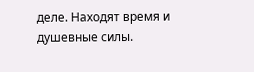деле. Находят время и душевные силы.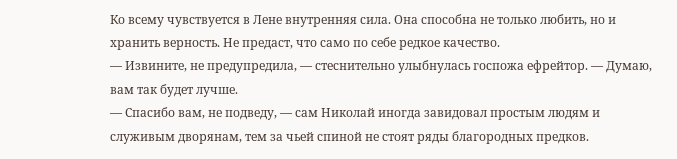Ко всему чувствуется в Лене внутренняя сила. Она способна не только любить, но и хранить верность. Не предаст, что само по себе редкое качество.
— Извините, не предупредила, — стеснительно улыбнулась госпожа ефрейтор. — Думаю, вам так будет лучше.
— Спасибо вам, не подведу, — сам Николай иногда завидовал простым людям и служивым дворянам, тем за чьей спиной не стоят ряды благородных предков.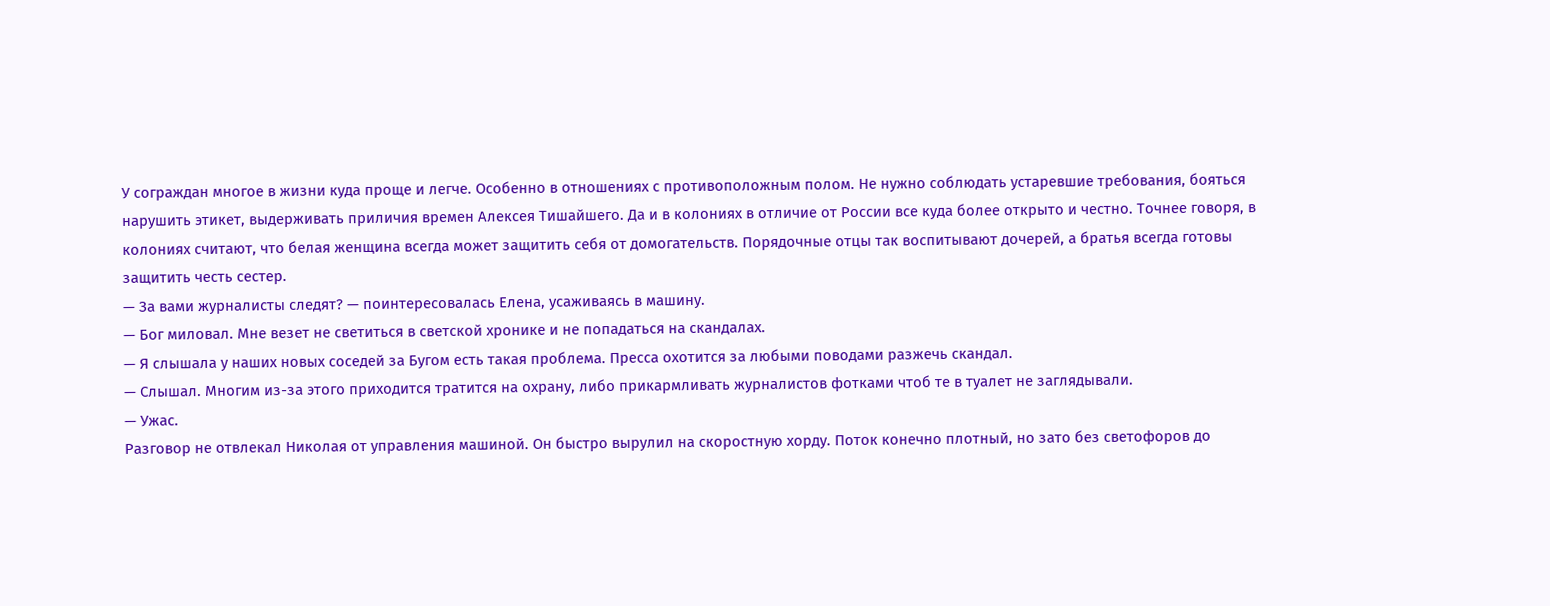У сограждан многое в жизни куда проще и легче. Особенно в отношениях с противоположным полом. Не нужно соблюдать устаревшие требования, бояться нарушить этикет, выдерживать приличия времен Алексея Тишайшего. Да и в колониях в отличие от России все куда более открыто и честно. Точнее говоря, в колониях считают, что белая женщина всегда может защитить себя от домогательств. Порядочные отцы так воспитывают дочерей, а братья всегда готовы защитить честь сестер.
— За вами журналисты следят? — поинтересовалась Елена, усаживаясь в машину.
— Бог миловал. Мне везет не светиться в светской хронике и не попадаться на скандалах.
— Я слышала у наших новых соседей за Бугом есть такая проблема. Пресса охотится за любыми поводами разжечь скандал.
— Слышал. Многим из-за этого приходится тратится на охрану, либо прикармливать журналистов фотками чтоб те в туалет не заглядывали.
— Ужас.
Разговор не отвлекал Николая от управления машиной. Он быстро вырулил на скоростную хорду. Поток конечно плотный, но зато без светофоров до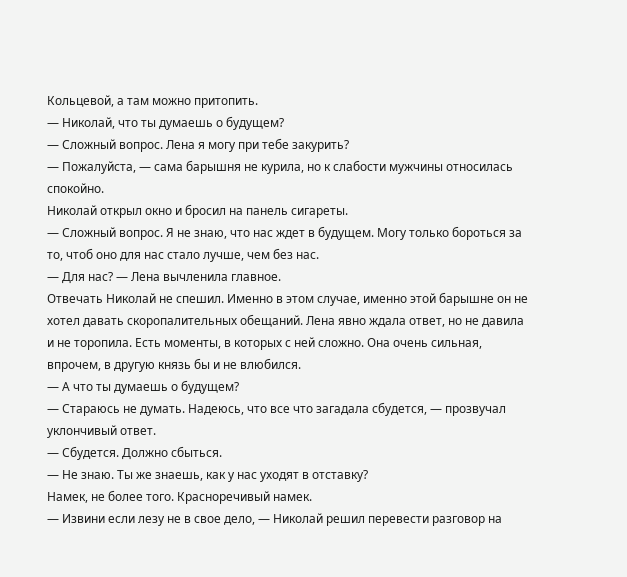Кольцевой, а там можно притопить.
— Николай, что ты думаешь о будущем?
— Сложный вопрос. Лена я могу при тебе закурить?
— Пожалуйста, — сама барышня не курила, но к слабости мужчины относилась спокойно.
Николай открыл окно и бросил на панель сигареты.
— Сложный вопрос. Я не знаю, что нас ждет в будущем. Могу только бороться за то, чтоб оно для нас стало лучше, чем без нас.
— Для нас? — Лена вычленила главное.
Отвечать Николай не спешил. Именно в этом случае, именно этой барышне он не хотел давать скоропалительных обещаний. Лена явно ждала ответ, но не давила и не торопила. Есть моменты, в которых с ней сложно. Она очень сильная, впрочем, в другую князь бы и не влюбился.
— А что ты думаешь о будущем?
— Стараюсь не думать. Надеюсь, что все что загадала сбудется, — прозвучал уклончивый ответ.
— Сбудется. Должно сбыться.
— Не знаю. Ты же знаешь, как у нас уходят в отставку?
Намек, не более того. Красноречивый намек.
— Извини если лезу не в свое дело, — Николай решил перевести разговор на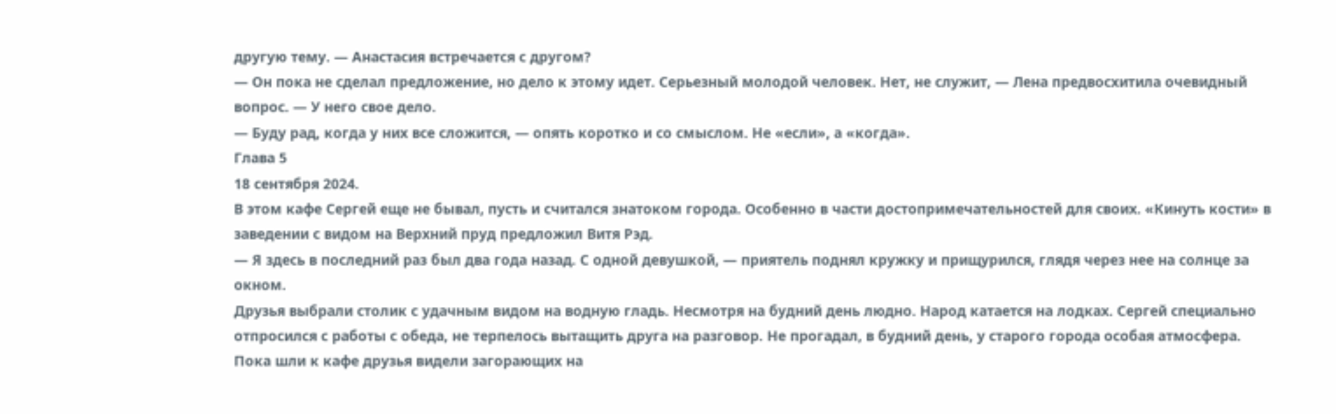другую тему. — Анастасия встречается с другом?
— Он пока не сделал предложение, но дело к этому идет. Серьезный молодой человек. Нет, не служит, — Лена предвосхитила очевидный вопрос. — У него свое дело.
— Буду рад, когда у них все сложится, — опять коротко и со смыслом. Не «если», а «когда».
Глава 5
18 сентября 2024.
В этом кафе Сергей еще не бывал, пусть и считался знатоком города. Особенно в части достопримечательностей для своих. «Кинуть кости» в заведении с видом на Верхний пруд предложил Витя Рэд.
— Я здесь в последний раз был два года назад. С одной девушкой, — приятель поднял кружку и прищурился, глядя через нее на солнце за окном.
Друзья выбрали столик с удачным видом на водную гладь. Несмотря на будний день людно. Народ катается на лодках. Сергей специально отпросился с работы с обеда, не терпелось вытащить друга на разговор. Не прогадал, в будний день, у старого города особая атмосфера.
Пока шли к кафе друзья видели загорающих на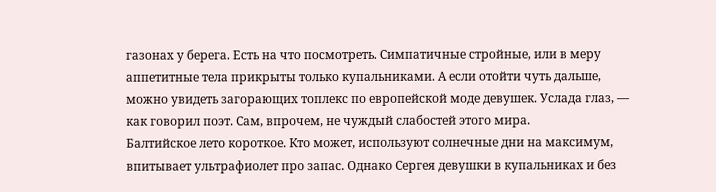газонах у берега. Есть на что посмотреть. Симпатичные стройные, или в меру аппетитные тела прикрыты только купальниками. А если отойти чуть дальше, можно увидеть загорающих топлекс по европейской моде девушек. Услада глаз, — как говорил поэт. Сам, впрочем, не чуждый слабостей этого мира.
Балтийское лето короткое. Кто может, используют солнечные дни на максимум, впитывает ультрафиолет про запас. Однако Сергея девушки в купальниках и без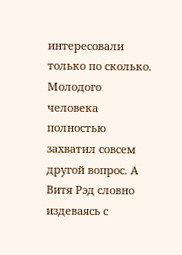интересовали только по сколько. Молодого человека полностью захватил совсем другой вопрос. А Витя Рэд словно издеваясь с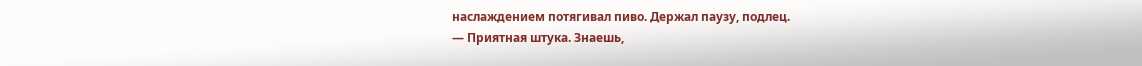наслаждением потягивал пиво. Держал паузу, подлец.
— Приятная штука. Знаешь,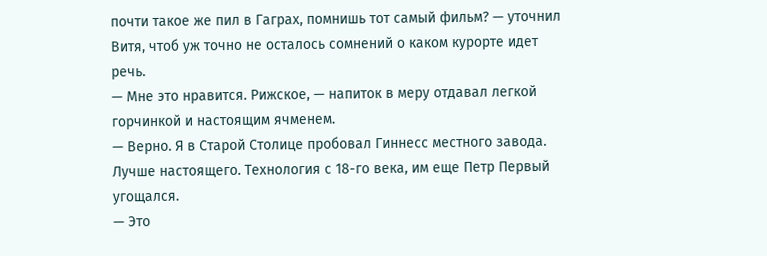почти такое же пил в Гаграх, помнишь тот самый фильм? — уточнил Витя, чтоб уж точно не осталось сомнений о каком курорте идет речь.
— Мне это нравится. Рижское, — напиток в меру отдавал легкой горчинкой и настоящим ячменем.
— Верно. Я в Старой Столице пробовал Гиннесс местного завода. Лучше настоящего. Технология с 18-го века, им еще Петр Первый угощался.
— Это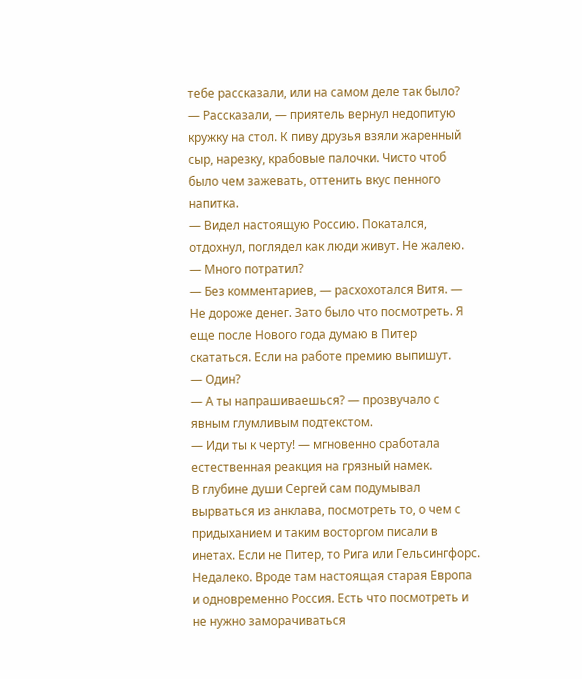тебе рассказали, или на самом деле так было?
— Рассказали, — приятель вернул недопитую кружку на стол. К пиву друзья взяли жаренный сыр, нарезку, крабовые палочки. Чисто чтоб было чем зажевать, оттенить вкус пенного напитка.
— Видел настоящую Россию. Покатался, отдохнул, поглядел как люди живут. Не жалею.
— Много потратил?
— Без комментариев, — расхохотался Витя. — Не дороже денег. Зато было что посмотреть. Я еще после Нового года думаю в Питер скататься. Если на работе премию выпишут.
— Один?
— А ты напрашиваешься? — прозвучало с явным глумливым подтекстом.
— Иди ты к черту! — мгновенно сработала естественная реакция на грязный намек.
В глубине души Сергей сам подумывал вырваться из анклава, посмотреть то, о чем с придыханием и таким восторгом писали в инетах. Если не Питер, то Рига или Гельсингфорс. Недалеко. Вроде там настоящая старая Европа и одновременно Россия. Есть что посмотреть и не нужно заморачиваться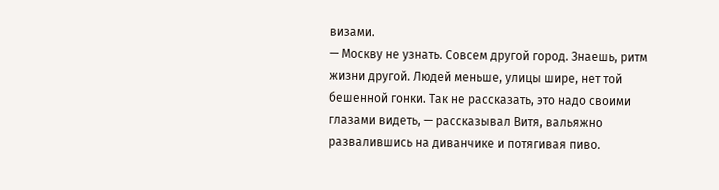визами.
— Москву не узнать. Совсем другой город. Знаешь, ритм жизни другой. Людей меньше, улицы шире, нет той бешенной гонки. Так не рассказать, это надо своими глазами видеть, — рассказывал Витя, вальяжно развалившись на диванчике и потягивая пиво.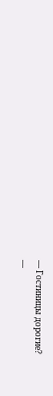— Гостиницы дорогие?
—